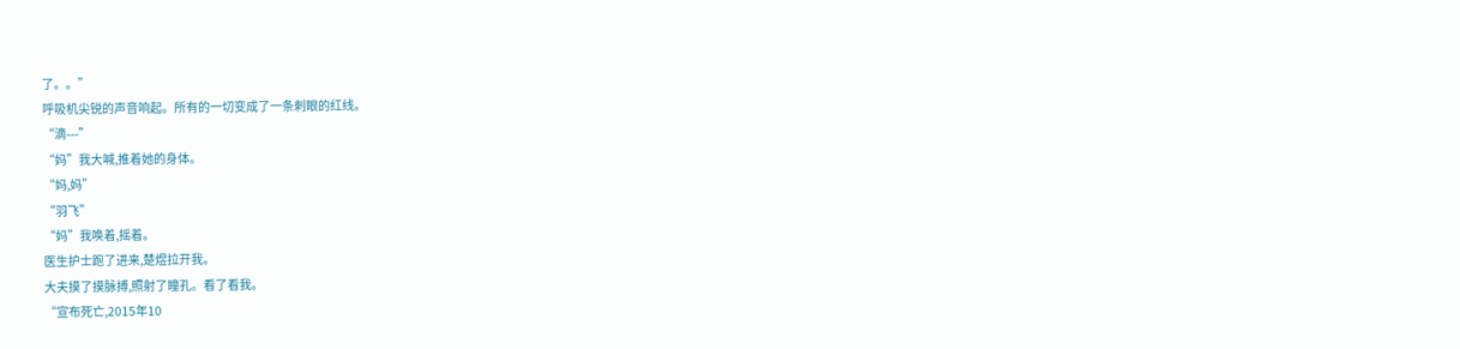了。。”
呼吸机尖锐的声音响起。所有的一切变成了一条刺眼的红线。
“滴---”
“妈”我大喊,推着她的身体。
“妈,妈”
“羽飞”
“妈”我唤着,摇着。
医生护士跑了进来,楚煜拉开我。
大夫摸了摸脉搏,照射了瞳孔。看了看我。
“宣布死亡,2015年10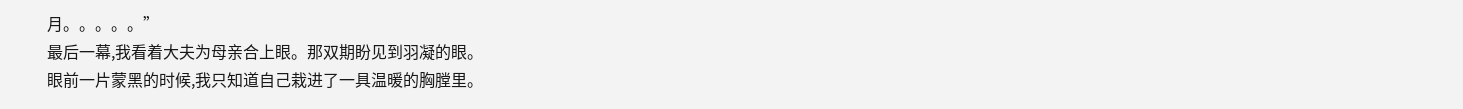月。。。。。”
最后一幕,我看着大夫为母亲合上眼。那双期盼见到羽凝的眼。
眼前一片蒙黑的时候,我只知道自己栽进了一具温暖的胸膛里。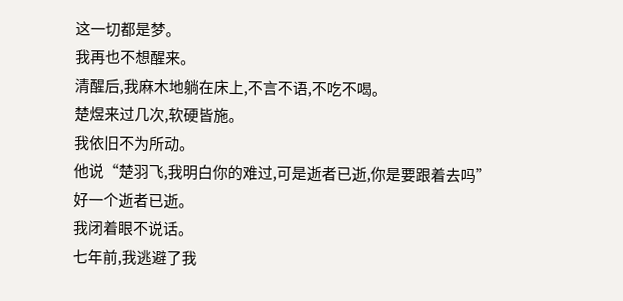这一切都是梦。
我再也不想醒来。
清醒后,我麻木地躺在床上,不言不语,不吃不喝。
楚煜来过几次,软硬皆施。
我依旧不为所动。
他说“楚羽飞,我明白你的难过,可是逝者已逝,你是要跟着去吗”
好一个逝者已逝。
我闭着眼不说话。
七年前,我逃避了我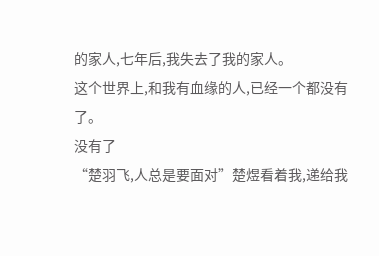的家人,七年后,我失去了我的家人。
这个世界上,和我有血缘的人,已经一个都没有了。
没有了
“楚羽飞,人总是要面对”楚煜看着我,递给我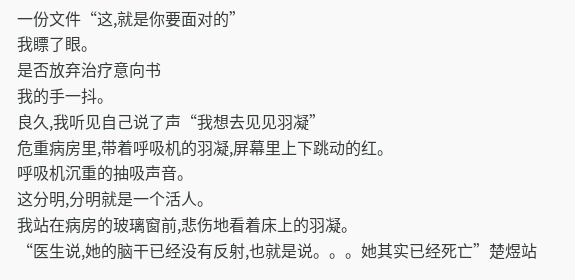一份文件“这,就是你要面对的”
我瞟了眼。
是否放弃治疗意向书
我的手一抖。
良久,我听见自己说了声“我想去见见羽凝”
危重病房里,带着呼吸机的羽凝,屏幕里上下跳动的红。
呼吸机沉重的抽吸声音。
这分明,分明就是一个活人。
我站在病房的玻璃窗前,悲伤地看着床上的羽凝。
“医生说,她的脑干已经没有反射,也就是说。。。她其实已经死亡”楚煜站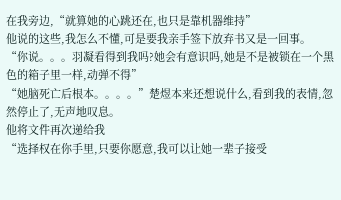在我旁边,“就算她的心跳还在,也只是靠机器维持”
他说的这些,我怎么不懂,可是要我亲手签下放弃书又是一回事。
“你说。。。羽凝看得到我吗?她会有意识吗,她是不是被锁在一个黑色的箱子里一样,动弹不得”
“她脑死亡后根本。。。。”楚煜本来还想说什么,看到我的表情,忽然停止了,无声地叹息。
他将文件再次递给我
“选择权在你手里,只要你愿意,我可以让她一辈子接受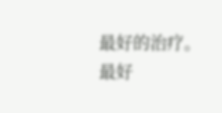最好的治疗。
最好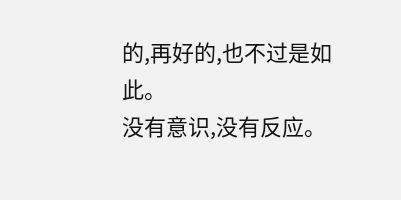的,再好的,也不过是如此。
没有意识,没有反应。